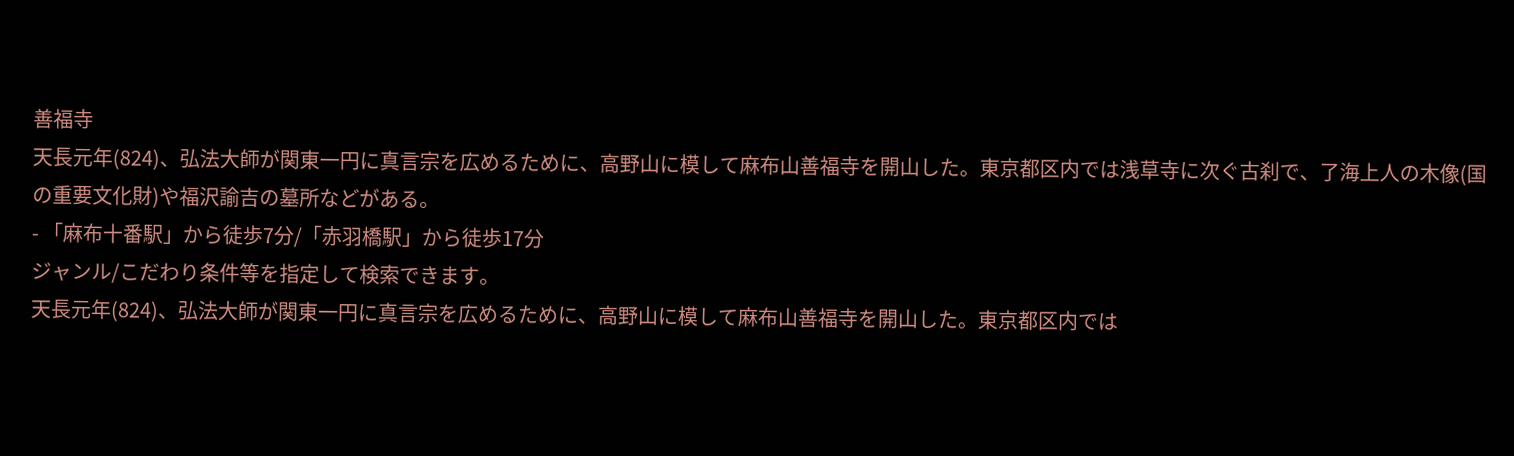善福寺
天長元年(824)、弘法大師が関東一円に真言宗を広めるために、高野山に模して麻布山善福寺を開山した。東京都区内では浅草寺に次ぐ古刹で、了海上人の木像(国の重要文化財)や福沢諭吉の墓所などがある。
- 「麻布十番駅」から徒歩7分/「赤羽橋駅」から徒歩17分
ジャンル/こだわり条件等を指定して検索できます。
天長元年(824)、弘法大師が関東一円に真言宗を広めるために、高野山に模して麻布山善福寺を開山した。東京都区内では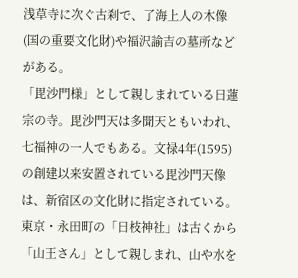浅草寺に次ぐ古刹で、了海上人の木像(国の重要文化財)や福沢諭吉の墓所などがある。
「毘沙門様」として親しまれている日蓮宗の寺。毘沙門天は多聞天ともいわれ、七福神の一人でもある。文禄4年(1595)の創建以来安置されている毘沙門天像は、新宿区の文化財に指定されている。
東京・永田町の「日枝神社」は古くから「山王さん」として親しまれ、山や水を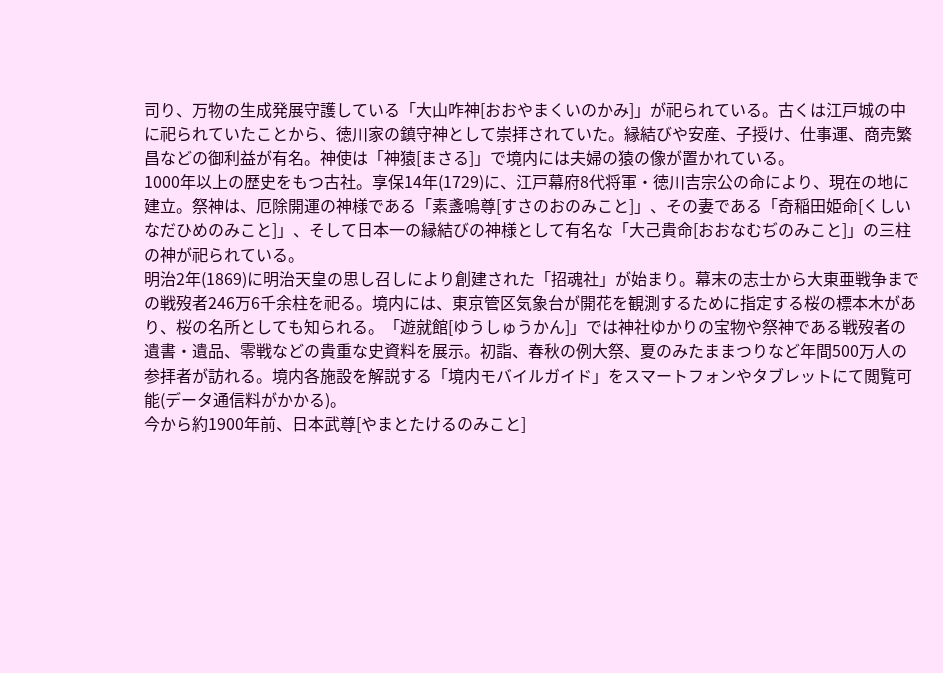司り、万物の生成発展守護している「大山咋神[おおやまくいのかみ]」が祀られている。古くは江戸城の中に祀られていたことから、徳川家の鎮守神として崇拝されていた。縁結びや安産、子授け、仕事運、商売繁昌などの御利益が有名。神使は「神猿[まさる]」で境内には夫婦の猿の像が置かれている。
1000年以上の歴史をもつ古社。享保14年(1729)に、江戸幕府8代将軍・徳川吉宗公の命により、現在の地に建立。祭神は、厄除開運の神様である「素盞嗚尊[すさのおのみこと]」、その妻である「奇稲田姫命[くしいなだひめのみこと]」、そして日本一の縁結びの神様として有名な「大己貴命[おおなむぢのみこと]」の三柱の神が祀られている。
明治2年(1869)に明治天皇の思し召しにより創建された「招魂社」が始まり。幕末の志士から大東亜戦争までの戦歿者246万6千余柱を祀る。境内には、東京管区気象台が開花を観測するために指定する桜の標本木があり、桜の名所としても知られる。「遊就館[ゆうしゅうかん]」では神社ゆかりの宝物や祭神である戦歿者の遺書・遺品、零戦などの貴重な史資料を展示。初詣、春秋の例大祭、夏のみたままつりなど年間500万人の参拝者が訪れる。境内各施設を解説する「境内モバイルガイド」をスマートフォンやタブレットにて閲覧可能(データ通信料がかかる)。
今から約1900年前、日本武尊[やまとたけるのみこと]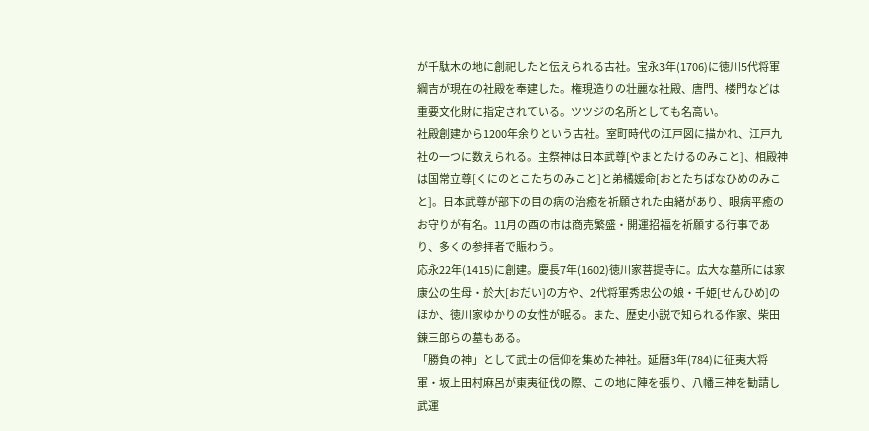が千駄木の地に創祀したと伝えられる古社。宝永3年(1706)に徳川5代将軍綱吉が現在の社殿を奉建した。権現造りの壮麗な社殿、唐門、楼門などは重要文化財に指定されている。ツツジの名所としても名高い。
社殿創建から1200年余りという古社。室町時代の江戸図に描かれ、江戸九社の一つに数えられる。主祭神は日本武尊[やまとたけるのみこと]、相殿神は国常立尊[くにのとこたちのみこと]と弟橘媛命[おとたちばなひめのみこと]。日本武尊が部下の目の病の治癒を祈願された由緒があり、眼病平癒のお守りが有名。11月の酉の市は商売繁盛・開運招福を祈願する行事であり、多くの参拝者で賑わう。
応永22年(1415)に創建。慶長7年(1602)徳川家菩提寺に。広大な墓所には家康公の生母・於大[おだい]の方や、2代将軍秀忠公の娘・千姫[せんひめ]のほか、徳川家ゆかりの女性が眠る。また、歴史小説で知られる作家、柴田錬三郎らの墓もある。
「勝負の神」として武士の信仰を集めた神社。延暦3年(784)に征夷大将軍・坂上田村麻呂が東夷征伐の際、この地に陣を張り、八幡三神を勧請し武運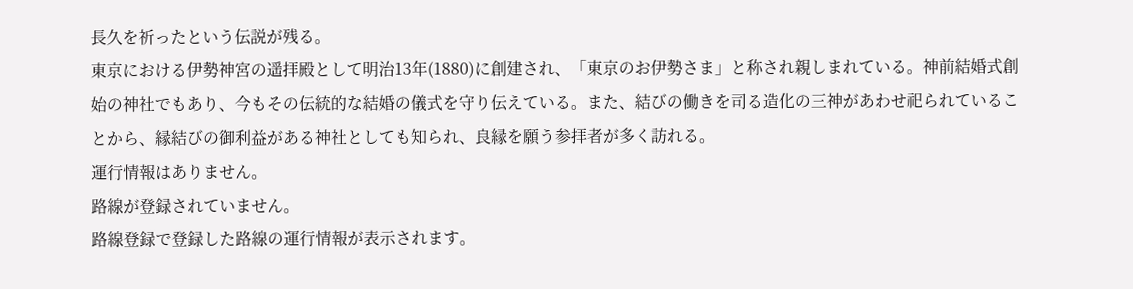長久を祈ったという伝説が残る。
東京における伊勢神宮の遥拝殿として明治13年(1880)に創建され、「東京のお伊勢さま」と称され親しまれている。神前結婚式創始の神社でもあり、今もその伝統的な結婚の儀式を守り伝えている。また、結びの働きを司る造化の三神があわせ祀られていることから、縁結びの御利益がある神社としても知られ、良縁を願う参拝者が多く訪れる。
運行情報はありません。
路線が登録されていません。
路線登録で登録した路線の運行情報が表示されます。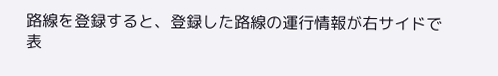路線を登録すると、登録した路線の運行情報が右サイドで表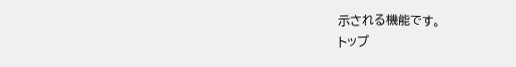示される機能です。
トップ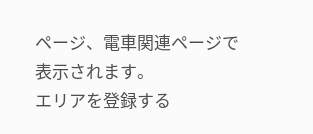ページ、電車関連ページで表示されます。
エリアを登録する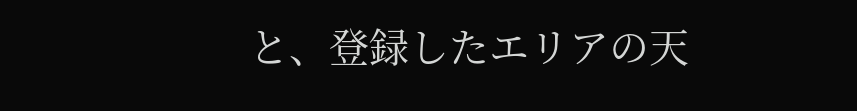と、登録したエリアの天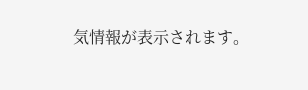気情報が表示されます。